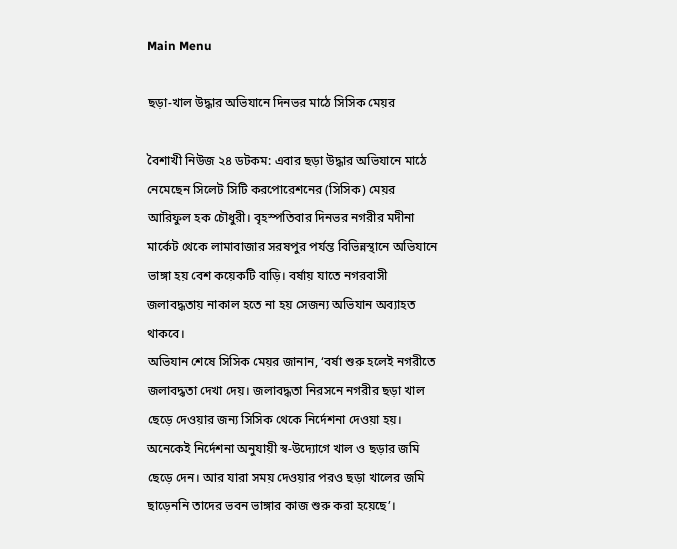Main Menu

ছড়া-খাল উদ্ধার অভিযানে দিনভর মাঠে সিসিক মেয়র

বৈশাখী নিউজ ২৪ ডটকম: এবার ছড়া উদ্ধার অভিযানে মাঠে নেমেছেন সিলেট সিটি করপোরেশনের (সিসিক) মেয়র আরিফুল হক চৌধুরী। বৃহস্পতিবার দিনভর নগরীর মদীনা মার্কেট থেকে লামাবাজার সরষপুর পর্যন্ত বিভিন্নস্থানে অভিযানে ভাঙ্গা হয় বেশ কয়েকটি বাড়ি। বর্ষায় যাতে নগরবাসী জলাবদ্ধতায় নাকাল হতে না হয় সেজন্য অভিযান অব্যাহত থাকবে।
অভিযান শেষে সিসিক মেয়র জানান, ‘বর্ষা শুরু হলেই নগরীতে জলাবদ্ধতা দেখা দেয়। জলাবদ্ধতা নিরসনে নগরীর ছড়া খাল ছেড়ে দেওয়ার জন্য সিসিক থেকে নির্দেশনা দেওয়া হয়। অনেকেই নির্দেশনা অনুযায়ী স্ব-উদ্যোগে খাল ও ছড়ার জমি ছেড়ে দেন। আর যারা সময় দেওয়ার পরও ছড়া খালের জমি ছাড়েননি তাদের ভবন ভাঙ্গার কাজ শুরু করা হয়েছে’।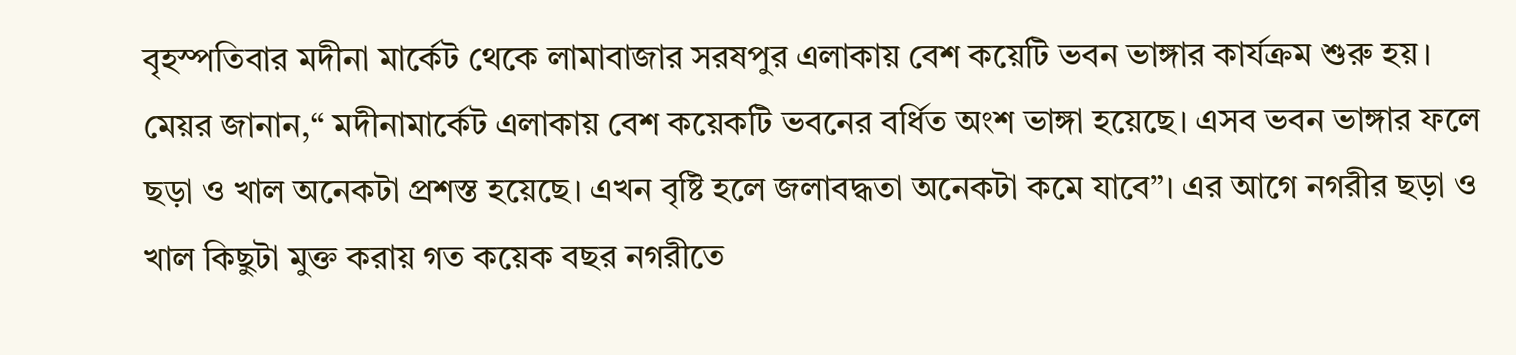বৃহস্পতিবার মদীনা মার্কেট থেকে লামাবাজার সরষপুর এলাকায় বেশ কয়েটি ভবন ভাঙ্গার কার্যক্রম শুরু হয়।
মেয়র জানান,“ মদীনামার্কেট এলাকায় বেশ কয়েকটি ভবনের বর্ধিত অংশ ভাঙ্গা হয়েছে। এসব ভবন ভাঙ্গার ফলে ছড়া ও খাল অনেকটা প্রশস্ত হয়েছে। এখন বৃষ্টি হলে জলাবদ্ধতা অনেকটা কমে যাবে”। এর আগে নগরীর ছড়া ও খাল কিছুটা মুক্ত করায় গত কয়েক বছর নগরীতে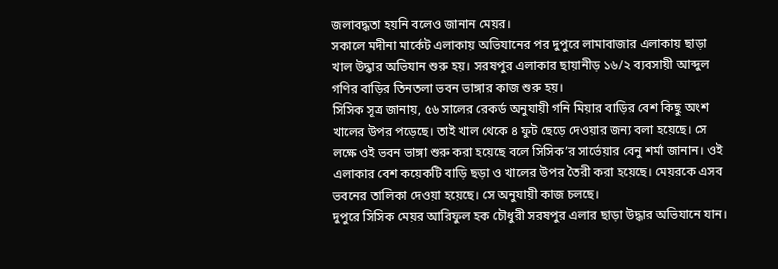জলাবদ্ধতা হয়নি বলেও জানান মেয়র।
সকালে মদীনা মার্কেট এলাকায় অভিযানের পর দুপুরে লামাবাজার এলাকায় ছাড়া খাল উদ্ধার অভিযান শুরু হয়। সরষপুর এলাকার ছায়ানীড় ১৬/২ ব্যবসায়ী আব্দুল গণির বাড়ির তিনতলা ভবন ভাঙ্গার কাজ শুরু হয়।
সিসিক সূত্র জানায়, ৫৬ সালের রেকর্ড অনুযায়ী গনি মিয়ার বাড়ির বেশ কিছু অংশ খালের উপর পড়েছে। তাই খাল থেকে ৪ ফুট ছেড়ে দেওয়ার জন্য বলা হয়েছে। সে লক্ষে ওই ভবন ভাঙ্গা শুরু করা হয়েছে বলে সিসিক’র সার্ভেয়ার বেনু শর্মা জানান। ওই এলাকার বেশ কয়েকটি বাড়ি ছড়া ও খালের উপর তৈরী করা হয়েছে। মেয়রকে এসব ভবনের তালিকা দেওয়া হয়েছে। সে অনুযায়ী কাজ চলছে।
দুপুরে সিসিক মেয়র আরিফুল হক চৌধুরী সরষপুর এলার ছাড়া উদ্ধার অভিযানে যান।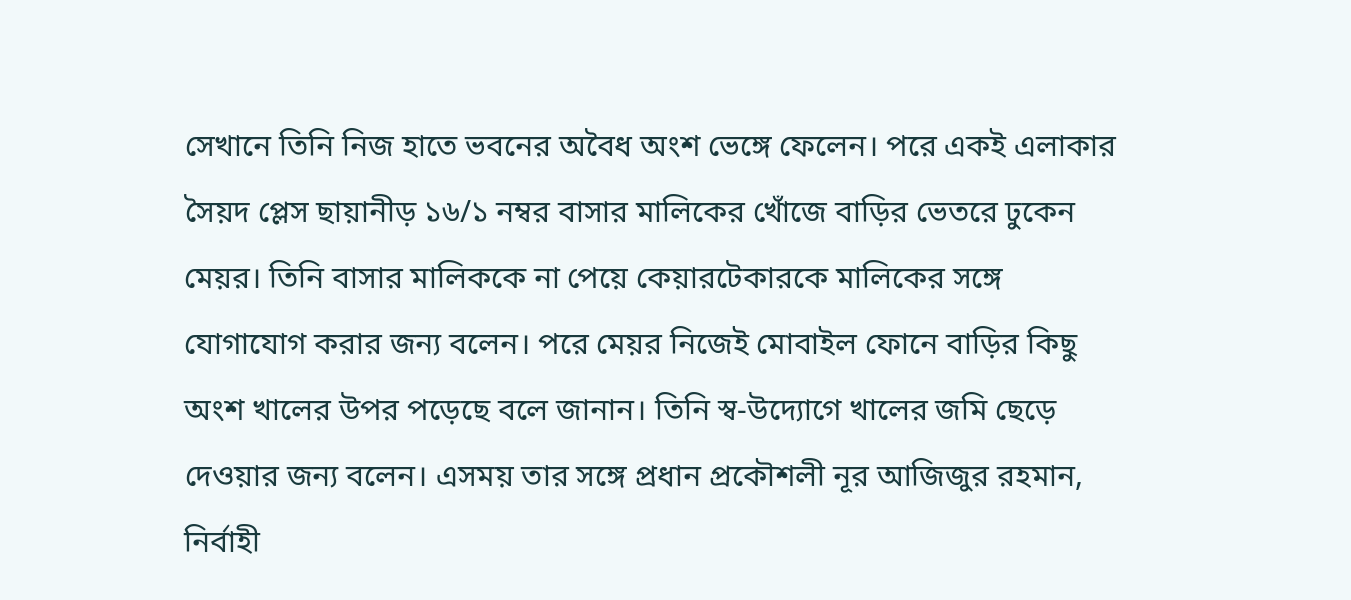সেখানে তিনি নিজ হাতে ভবনের অবৈধ অংশ ভেঙ্গে ফেলেন। পরে একই এলাকার সৈয়দ প্লেস ছায়ানীড় ১৬/১ নম্বর বাসার মালিকের খোঁজে বাড়ির ভেতরে ঢুকেন মেয়র। তিনি বাসার মালিককে না পেয়ে কেয়ারটেকারকে মালিকের সঙ্গে যোগাযোগ করার জন্য বলেন। পরে মেয়র নিজেই মোবাইল ফোনে বাড়ির কিছু অংশ খালের উপর পড়েছে বলে জানান। তিনি স্ব-উদ্যোগে খালের জমি ছেড়ে দেওয়ার জন্য বলেন। এসময় তার সঙ্গে প্রধান প্রকৌশলী নূর আজিজুর রহমান, নির্বাহী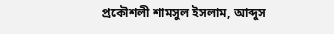প্রকৌশলী শামসুল ইসলাম, আব্দুস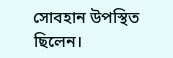সোবহান উপস্থিত ছিলেন।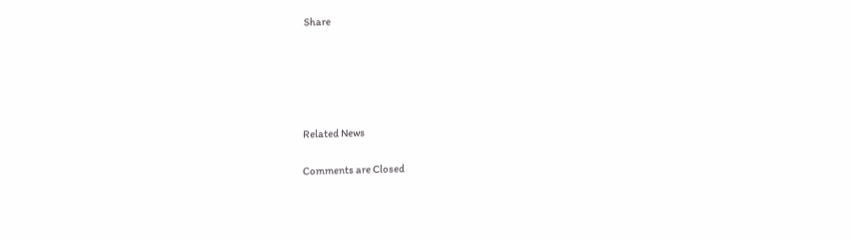Share





Related News

Comments are Closed